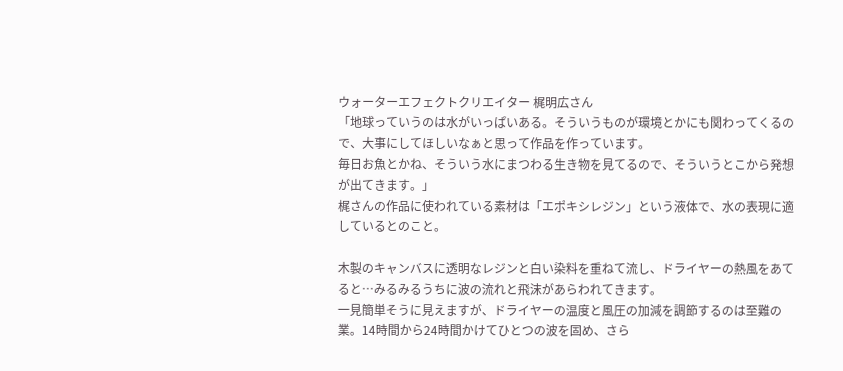ウォーターエフェクトクリエイター 梶明広さん
「地球っていうのは水がいっぱいある。そういうものが環境とかにも関わってくるので、大事にしてほしいなぁと思って作品を作っています。
毎日お魚とかね、そういう水にまつわる生き物を見てるので、そういうとこから発想が出てきます。」
梶さんの作品に使われている素材は「エポキシレジン」という液体で、水の表現に適しているとのこと。

木製のキャンバスに透明なレジンと白い染料を重ねて流し、ドライヤーの熱風をあてると…みるみるうちに波の流れと飛沫があらわれてきます。
一見簡単そうに見えますが、ドライヤーの温度と風圧の加減を調節するのは至難の業。14時間から24時間かけてひとつの波を固め、さら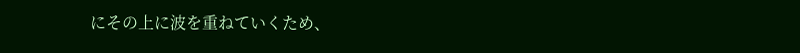にその上に波を重ねていくため、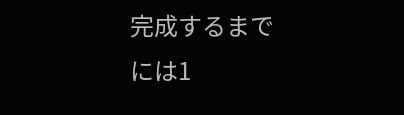完成するまでには1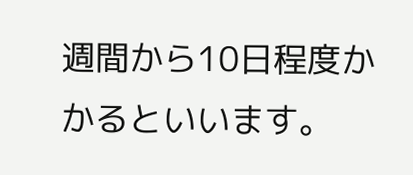週間から10日程度かかるといいます。